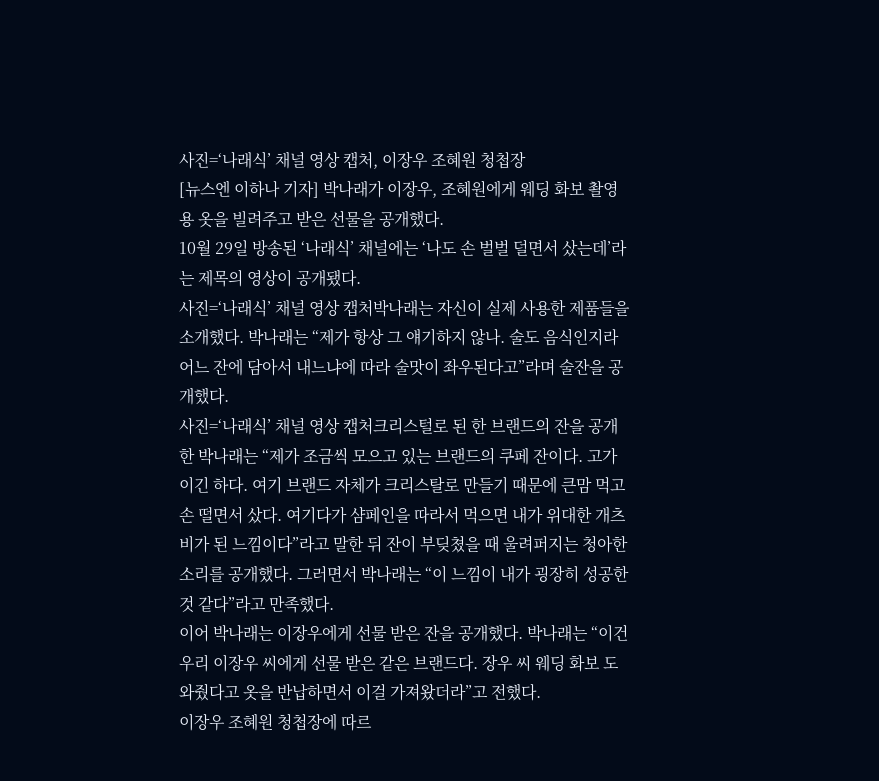사진=‘나래식’ 채널 영상 캡처, 이장우 조혜원 청첩장
[뉴스엔 이하나 기자] 박나래가 이장우, 조혜원에게 웨딩 화보 촬영용 옷을 빌려주고 받은 선물을 공개했다.
10월 29일 방송된 ‘나래식’ 채널에는 ‘나도 손 벌벌 덜면서 샀는데’라는 제목의 영상이 공개됐다.
사진=‘나래식’ 채널 영상 캡처박나래는 자신이 실제 사용한 제품들을 소개했다. 박나래는 “제가 항상 그 얘기하지 않나. 술도 음식인지라 어느 잔에 담아서 내느냐에 따라 술맛이 좌우된다고”라며 술잔을 공개했다.
사진=‘나래식’ 채널 영상 캡처크리스털로 된 한 브랜드의 잔을 공개한 박나래는 “제가 조금씩 모으고 있는 브랜드의 쿠페 잔이다. 고가이긴 하다. 여기 브랜드 자체가 크리스탈로 만들기 때문에 큰맘 먹고 손 떨면서 샀다. 여기다가 샴페인을 따라서 먹으면 내가 위대한 개츠비가 된 느낌이다”라고 말한 뒤 잔이 부딪쳤을 때 울려퍼지는 청아한 소리를 공개했다. 그러면서 박나래는 “이 느낌이 내가 굉장히 성공한 것 같다”라고 만족했다.
이어 박나래는 이장우에게 선물 받은 잔을 공개했다. 박나래는 “이건 우리 이장우 씨에게 선물 받은 같은 브랜드다. 장우 씨 웨딩 화보 도와줬다고 옷을 반납하면서 이걸 가져왔더라”고 전했다.
이장우 조혜원 청첩장에 따르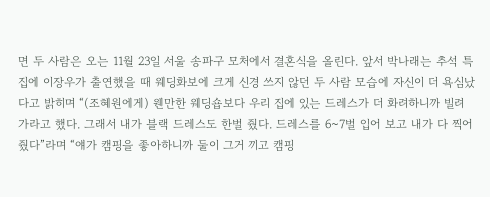면 두 사람은 오는 11월 23일 서울 송파구 모처에서 결혼식을 올린다. 앞서 박나래는 추석 특집에 이장우가 출연했을 때 웨딩화보에 크게 신경 쓰지 않던 두 사람 모습에 자신이 더 욕심났다고 밝히며 “(조혜원에게) 웬만한 웨딩숍보다 우리 집에 있는 드레스가 더 화려하니까 빌려 가라고 했다. 그래서 내가 블랙 드레스도 한벌 줬다. 드레스를 6~7벌 입어 보고 내가 다 찍어줬다”라며 “얘가 캠핑을 좋아하니까 둘이 그거 끼고 캠핑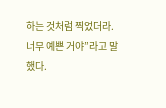하는 것처럼 찍었더라. 너무 예쁜 거야”라고 말했다.